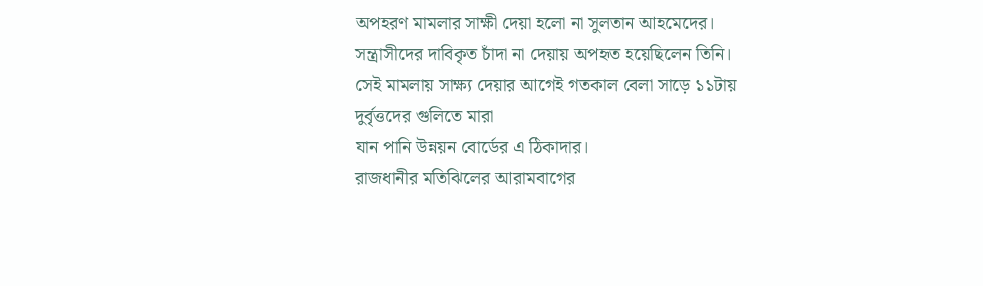অপহরণ মামলার সাক্ষী দেয়া হলো না সুলতান আহমেদের। সন্ত্রাসীদের দাবিকৃত চাঁদা না দেয়ায় অপহৃত হয়েছিলেন তিনি। সেই মামলায় সাক্ষ্য দেয়ার আগেই গতকাল বেলা সাড়ে ১১টায় দুর্বৃত্তদের গুলিতে মারা
যান পানি উন্নয়ন বোর্ডের এ ঠিকাদার।
রাজধানীর মতিঝিলের আরামবাগের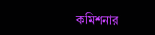কমিশনার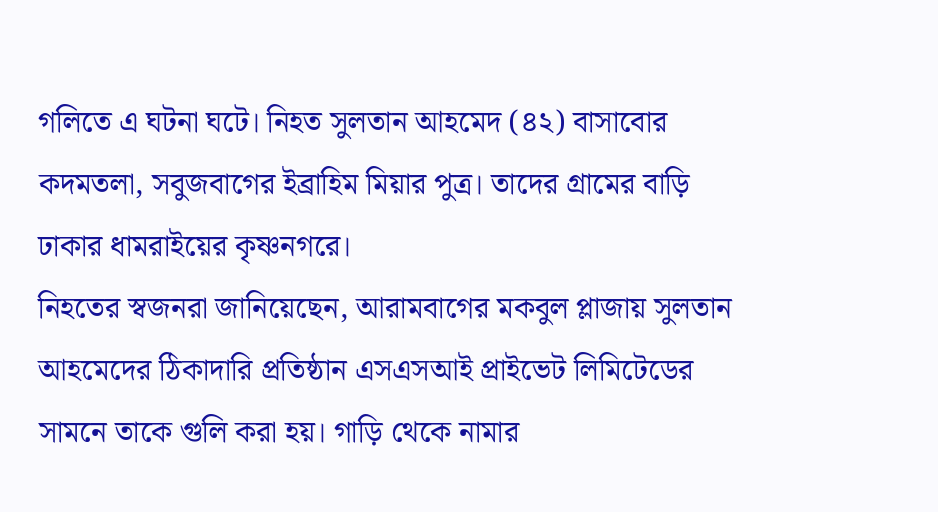গলিতে এ ঘটনা ঘটে। নিহত সুলতান আহমেদ (৪২) বাসাবোর কদমতলা, সবুজবাগের ইব্রাহিম মিয়ার পুত্র। তাদের গ্রামের বাড়ি ঢাকার ধামরাইয়ের কৃষ্ণনগরে।
নিহতের স্বজনরা জানিয়েছেন, আরামবাগের মকবুল প্লাজায় সুলতান আহমেদের ঠিকাদারি প্রতিষ্ঠান এসএসআই প্রাইভেট লিমিটেডের সামনে তাকে গুলি করা হয়। গাড়ি থেকে নামার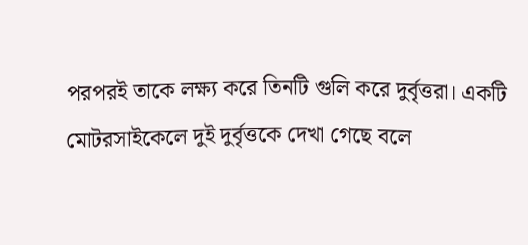পরপরই তাকে লক্ষ্য করে তিনটি গুলি করে দুর্বৃত্তরা। একটি মোটরসাইকেলে দুই দুর্বৃত্তকে দেখা গেছে বলে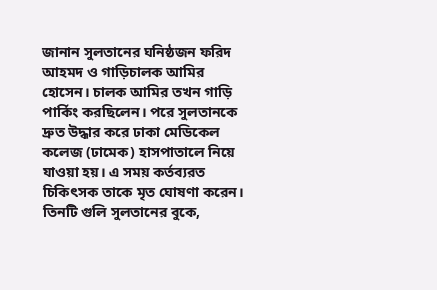জানান সুলতানের ঘনিষ্ঠজন ফরিদ আহমদ ও গাড়িচালক আমির হোসেন। চালক আমির তখন গাড়ি পার্কিং করছিলেন। পরে সুলতানকে দ্রুত উদ্ধার করে ঢাকা মেডিকেল কলেজ (ঢামেক) হাসপাতালে নিয়ে যাওয়া হয়। এ সময় কর্তব্যরত চিকিৎসক তাকে মৃত ঘোষণা করেন।
তিনটি গুলি সুলতানের বুকে,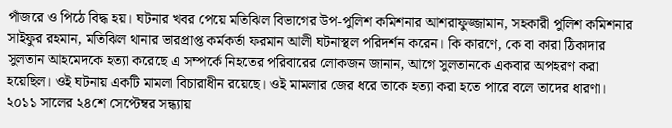পাঁজরে ও পিঠে বিদ্ধ হয়। ঘটনার খবর পেয়ে মতিঝিল বিভাগের উপ-পুলিশ কমিশনার আশরাফুজ্জামান, সহকারী পুলিশ কমিশনার সাইফুর রহমান, মতিঝিল থানার ভারপ্রাপ্ত কর্মকর্তা ফরমান আলী ঘটনাস্থল পরিদর্শন করেন। কি কারণে, কে বা কারা ঠিকাদার সুলতান আহমেদকে হত্যা করেছে এ সম্পর্কে নিহতের পরিবারের লোকজন জানান, আগে সুলতানকে একবার অপহরণ করা হয়েছিল। ওই ঘটনায় একটি মামলা বিচারাধীন রয়েছে। ওই মামলার জের ধরে তাকে হত্যা করা হতে পারে বলে তাদের ধারণা।
২০১১ সালের ২৪শে সেপ্টেম্বর সন্ধ্যায়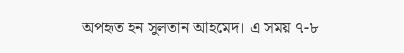অপহৃত হন সুলতান আহমেদ। এ সময় ৭-৮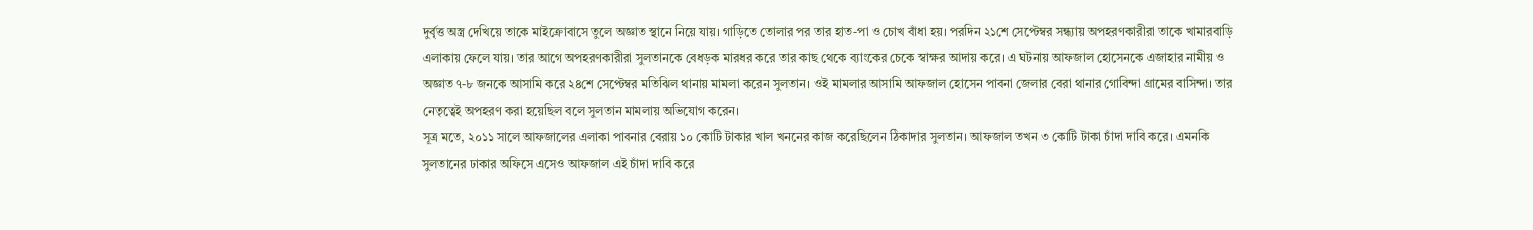দুর্বৃত্ত অস্ত্র দেখিয়ে তাকে মাইক্রোবাসে তুলে অজ্ঞাত স্থানে নিয়ে যায়। গাড়িতে তোলার পর তার হাত-পা ও চোখ বাঁধা হয়। পরদিন ২১শে সেপ্টেম্বর সন্ধ্যায় অপহরণকারীরা তাকে খামারবাড়ি এলাকায় ফেলে যায়। তার আগে অপহরণকারীরা সুলতানকে বেধড়ক মারধর করে তার কাছ থেকে ব্যাংকের চেকে স্বাক্ষর আদায় করে। এ ঘটনায় আফজাল হোসেনকে এজাহার নামীয় ও অজ্ঞাত ৭-৮ জনকে আসামি করে ২৪শে সেপ্টেম্বর মতিঝিল থানায় মামলা করেন সুলতান। ওই মামলার আসামি আফজাল হোসেন পাবনা জেলার বেরা থানার গোবিন্দা গ্রামের বাসিন্দা। তার নেতৃত্বেই অপহরণ করা হয়েছিল বলে সুলতান মামলায় অভিযোগ করেন।
সূত্র মতে, ২০১১ সালে আফজালের এলাকা পাবনার বেরায় ১০ কোটি টাকার খাল খননের কাজ করেছিলেন ঠিকাদার সুলতান। আফজাল তখন ৩ কোটি টাকা চাঁদা দাবি করে। এমনকি সুলতানের ঢাকার অফিসে এসেও আফজাল এই চাঁদা দাবি করে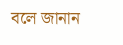বলে জানান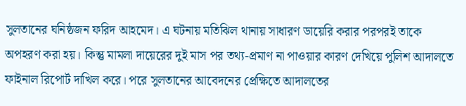সুলতানের ঘনিষ্ঠজন ফরিদ আহমেদ। এ ঘটনায় মতিঝিল থানায় সাধারণ ডায়েরি করার পরপরই তাকে অপহরণ করা হয়। কিন্তু মামলা দায়েরের দুই মাস পর তথ্য-প্রমাণ না পাওয়ার কারণ দেখিয়ে পুলিশ আদালতে ফাইনাল রিপোর্ট দাখিল করে। পরে সুলতানের আবেদনের প্রেক্ষিতে আদালতের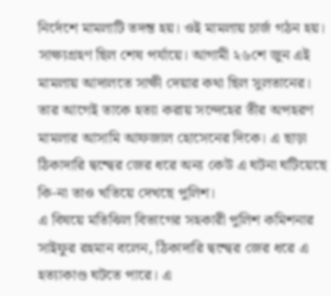নির্দেশে মামলাটি তদন্ত হয়। ওই মামলায় চার্জ গঠন হয়। সাক্ষ্যগ্রহণ ছিল শেষ পর্যায়ে। আগামী ২৬শে জুন এই মামলায় আদালতে সাক্ষী দেয়ার কথা ছিল সুলতানের। তার আগেই তাকে হত্যা করায় সন্দেহের তীর অপহরণ মামলার আসামি আফজাল হোসেনের দিকে। এ ছাড়া ঠিকাদারি দ্বন্দ্বের জের ধরে অন্য কেউ এ ঘটনা ঘটিয়েছে কি-না তাও খতিয়ে দেখছে পুলিশ।
এ বিষয়ে মতিঝিল বিভাগের সহকারী পুলিশ কমিশনার সাইফুর রহমান বলেন, ঠিকাদারি দ্বন্দ্বের জের ধরে এ হত্যাকাণ্ড ঘটতে পারে। এ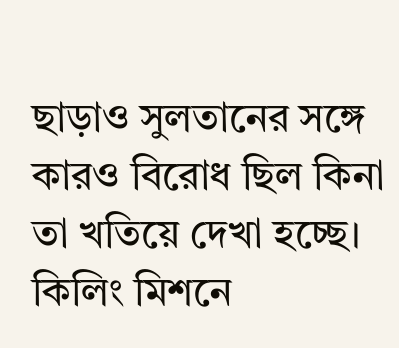ছাড়াও সুলতানের সঙ্গে কারও বিরোধ ছিল কিনা তা খতিয়ে দেখা হচ্ছে। কিলিং মিশনে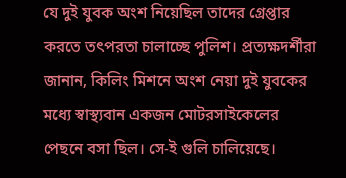যে দুই যুবক অংশ নিয়েছিল তাদের গ্রেপ্তার করতে তৎপরতা চালাচ্ছে পুলিশ। প্রত্যক্ষদর্শীরা জানান, কিলিং মিশনে অংশ নেয়া দুই যুবকের মধ্যে স্বাস্থ্যবান একজন মোটরসাইকেলের পেছনে বসা ছিল। সে-ই গুলি চালিয়েছে।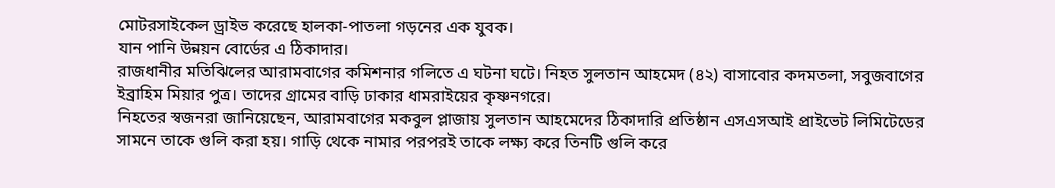মোটরসাইকেল ড্রাইভ করেছে হালকা-পাতলা গড়নের এক যুবক।
যান পানি উন্নয়ন বোর্ডের এ ঠিকাদার।
রাজধানীর মতিঝিলের আরামবাগের কমিশনার গলিতে এ ঘটনা ঘটে। নিহত সুলতান আহমেদ (৪২) বাসাবোর কদমতলা, সবুজবাগের ইব্রাহিম মিয়ার পুত্র। তাদের গ্রামের বাড়ি ঢাকার ধামরাইয়ের কৃষ্ণনগরে।
নিহতের স্বজনরা জানিয়েছেন, আরামবাগের মকবুল প্লাজায় সুলতান আহমেদের ঠিকাদারি প্রতিষ্ঠান এসএসআই প্রাইভেট লিমিটেডের সামনে তাকে গুলি করা হয়। গাড়ি থেকে নামার পরপরই তাকে লক্ষ্য করে তিনটি গুলি করে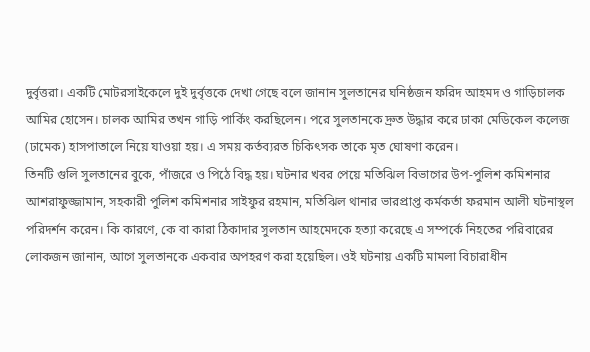দুর্বৃত্তরা। একটি মোটরসাইকেলে দুই দুর্বৃত্তকে দেখা গেছে বলে জানান সুলতানের ঘনিষ্ঠজন ফরিদ আহমদ ও গাড়িচালক আমির হোসেন। চালক আমির তখন গাড়ি পার্কিং করছিলেন। পরে সুলতানকে দ্রুত উদ্ধার করে ঢাকা মেডিকেল কলেজ (ঢামেক) হাসপাতালে নিয়ে যাওয়া হয়। এ সময় কর্তব্যরত চিকিৎসক তাকে মৃত ঘোষণা করেন।
তিনটি গুলি সুলতানের বুকে, পাঁজরে ও পিঠে বিদ্ধ হয়। ঘটনার খবর পেয়ে মতিঝিল বিভাগের উপ-পুলিশ কমিশনার আশরাফুজ্জামান, সহকারী পুলিশ কমিশনার সাইফুর রহমান, মতিঝিল থানার ভারপ্রাপ্ত কর্মকর্তা ফরমান আলী ঘটনাস্থল পরিদর্শন করেন। কি কারণে, কে বা কারা ঠিকাদার সুলতান আহমেদকে হত্যা করেছে এ সম্পর্কে নিহতের পরিবারের লোকজন জানান, আগে সুলতানকে একবার অপহরণ করা হয়েছিল। ওই ঘটনায় একটি মামলা বিচারাধীন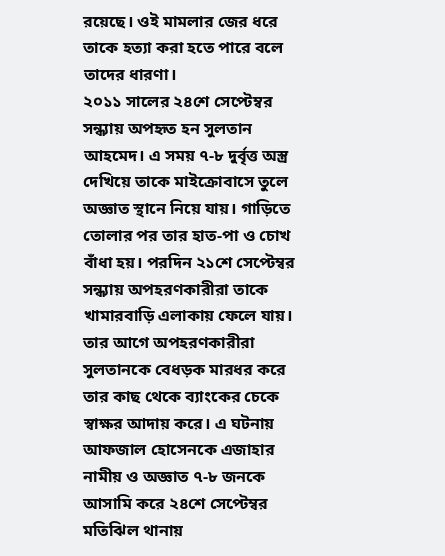রয়েছে। ওই মামলার জের ধরে তাকে হত্যা করা হতে পারে বলে তাদের ধারণা।
২০১১ সালের ২৪শে সেপ্টেম্বর সন্ধ্যায় অপহৃত হন সুলতান আহমেদ। এ সময় ৭-৮ দুর্বৃত্ত অস্ত্র দেখিয়ে তাকে মাইক্রোবাসে তুলে অজ্ঞাত স্থানে নিয়ে যায়। গাড়িতে তোলার পর তার হাত-পা ও চোখ বাঁধা হয়। পরদিন ২১শে সেপ্টেম্বর সন্ধ্যায় অপহরণকারীরা তাকে খামারবাড়ি এলাকায় ফেলে যায়। তার আগে অপহরণকারীরা সুলতানকে বেধড়ক মারধর করে তার কাছ থেকে ব্যাংকের চেকে স্বাক্ষর আদায় করে। এ ঘটনায় আফজাল হোসেনকে এজাহার নামীয় ও অজ্ঞাত ৭-৮ জনকে আসামি করে ২৪শে সেপ্টেম্বর মতিঝিল থানায়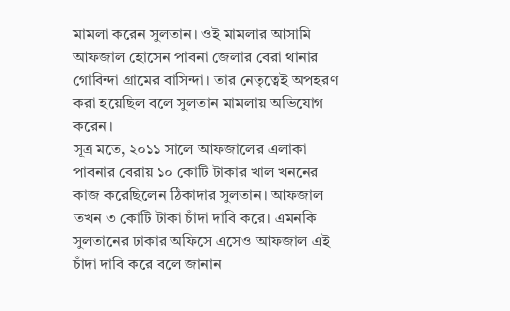মামলা করেন সুলতান। ওই মামলার আসামি আফজাল হোসেন পাবনা জেলার বেরা থানার গোবিন্দা গ্রামের বাসিন্দা। তার নেতৃত্বেই অপহরণ করা হয়েছিল বলে সুলতান মামলায় অভিযোগ করেন।
সূত্র মতে, ২০১১ সালে আফজালের এলাকা পাবনার বেরায় ১০ কোটি টাকার খাল খননের কাজ করেছিলেন ঠিকাদার সুলতান। আফজাল তখন ৩ কোটি টাকা চাঁদা দাবি করে। এমনকি সুলতানের ঢাকার অফিসে এসেও আফজাল এই চাঁদা দাবি করে বলে জানান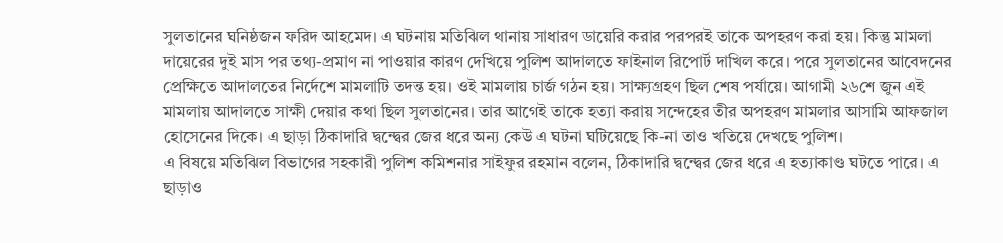সুলতানের ঘনিষ্ঠজন ফরিদ আহমেদ। এ ঘটনায় মতিঝিল থানায় সাধারণ ডায়েরি করার পরপরই তাকে অপহরণ করা হয়। কিন্তু মামলা দায়েরের দুই মাস পর তথ্য-প্রমাণ না পাওয়ার কারণ দেখিয়ে পুলিশ আদালতে ফাইনাল রিপোর্ট দাখিল করে। পরে সুলতানের আবেদনের প্রেক্ষিতে আদালতের নির্দেশে মামলাটি তদন্ত হয়। ওই মামলায় চার্জ গঠন হয়। সাক্ষ্যগ্রহণ ছিল শেষ পর্যায়ে। আগামী ২৬শে জুন এই মামলায় আদালতে সাক্ষী দেয়ার কথা ছিল সুলতানের। তার আগেই তাকে হত্যা করায় সন্দেহের তীর অপহরণ মামলার আসামি আফজাল হোসেনের দিকে। এ ছাড়া ঠিকাদারি দ্বন্দ্বের জের ধরে অন্য কেউ এ ঘটনা ঘটিয়েছে কি-না তাও খতিয়ে দেখছে পুলিশ।
এ বিষয়ে মতিঝিল বিভাগের সহকারী পুলিশ কমিশনার সাইফুর রহমান বলেন, ঠিকাদারি দ্বন্দ্বের জের ধরে এ হত্যাকাণ্ড ঘটতে পারে। এ ছাড়াও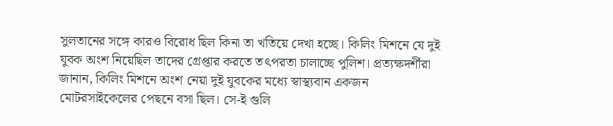সুলতানের সঙ্গে কারও বিরোধ ছিল কিনা তা খতিয়ে দেখা হচ্ছে। কিলিং মিশনে যে দুই যুবক অংশ নিয়েছিল তাদের গ্রেপ্তার করতে তৎপরতা চালাচ্ছে পুলিশ। প্রত্যক্ষদর্শীরা জানান, কিলিং মিশনে অংশ নেয়া দুই যুবকের মধ্যে স্বাস্থ্যবান একজন মোটরসাইকেলের পেছনে বসা ছিল। সে-ই গুলি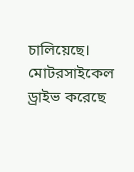চালিয়েছে। মোটরসাইকেল ড্রাইভ করেছে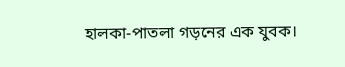হালকা-পাতলা গড়নের এক যুবক।